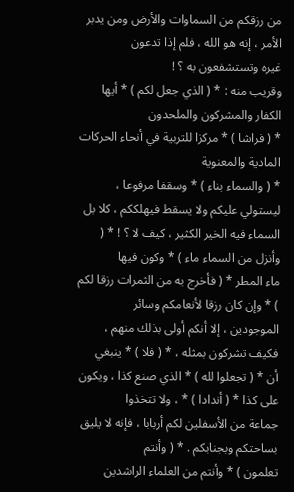من رزقكم من السماوات والأرض ومن يدبر الأمر ، إنه هو الله ، فلم إذا تدعون
غيره وتستشفعون به ؟ !
وقريب منه : * ( الذي جعل لكم ) * أيها الكفار والمشركون والملحدون
* ( فراشا ) * مركزا للتربية في أنحاء الحركات المادية والمعنوية
* ( والسماء بناء ) * وسقفا مرفوعا ، ليستولي عليكم ولا يسقط فيهلككم ، كلا بل
السماء فيه الخير الكثير ، كيف لا ؟ ! * ( وأنزل من السماء ماء ) * وكون فيها
ماء المطر * ( فأخرج به من الثمرات رزقا لكم ) * وإن كان رزقا لأنعامكم وسائر
الموجودين ، إلا أنكم أولى بذلك منهم ، فكيف تشركون بمثله ، * ( فلا ) * ينبغي
أن * ( تجعلوا لله ) * الذي صنع كذا ، ويكون على كذا * ( أندادا ) * ، ولا تتخذوا
جماعة من الأسفلين لكم أربابا ، فإنه لا يليق بساحتكم وبجنابكم . * ( وأنتم
تعلمون ) * وأنتم من العلماء الراشدين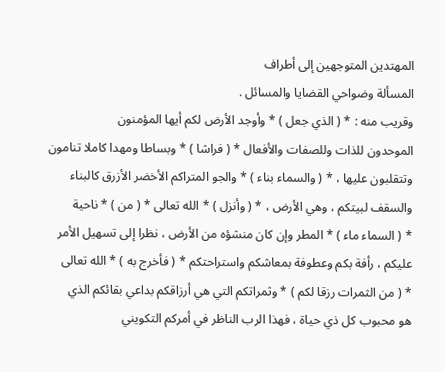المهتدين المتوجهين إلى أطراف
المسألة وضواحي القضايا والمسائل .
وقريب منه : * ( الذي جعل ) * وأوجد الأرض لكم أيها المؤمنون
الموحدون للذات وللصفات والأفعال * ( فراشا ) * وبساطا ومهدا كاملا تنامون
وتتقلبون عليها ، * ( والسماء بناء ) * والجو المتراكم الأخضر الأزرق كالبناء
والسقف لبيتكم ، وهي الأرض ، * ( وأنزل ) * الله تعالى * ( من ) * ناحية
* ( السماء ماء ) * المطر وإن كان منشؤه من الأرض ، نظرا إلى تسهيل الأمر
عليكم ، رأفة بكم وعطوفة بمعاشكم واستراحتكم * ( فأخرج به ) * الله تعالى
* ( من الثمرات رزقا لكم ) * وثمراتكم التي هي أرزاقكم بداعي بقائكم الذي
هو محبوب كل ذي حياة ، فهذا الرب الناظر في أمركم التكويني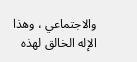والاجتماعي ، وهذا الإله الخالق لهذه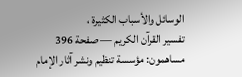الوسائل والأسباب الكثيرة ،
تفسير القرآن الكريم — صفحة 396
مساهمون: مؤسسة تنظيم ونشر آثار الإمام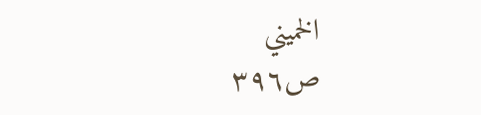الخميني
ص٣٩٦